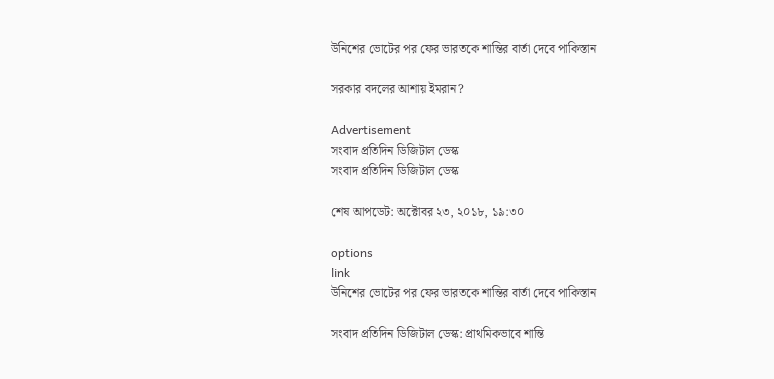উনিশের ভোটের পর ফের ভারতকে শান্তির বার্তা দেবে পাকিস্তান

সরকার বদলের আশায় ইমরান?

Advertisement
সংবাদ প্রতিদিন ডিজিটাল ডেস্ক
সংবাদ প্রতিদিন ডিজিটাল ডেস্ক

শেষ আপডেট: অক্টোবর ২৩, ২০১৮, ১৯:৩০

options
link
উনিশের ভোটের পর ফের ভারতকে শান্তির বার্তা দেবে পাকিস্তান

সংবাদ প্রতিদিন ডিজিটাল ডেস্ক: প্রাথমিকভাবে শান্তি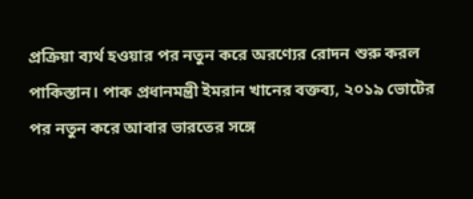প্রক্রিয়া ব্যর্থ হওয়ার পর নতুন করে অরণ্যের রোদন শুরু করল পাকিস্তান। পাক প্রধানমন্ত্রী ইমরান খানের বক্তব্য, ২০১৯ ভোটের পর নতুন করে আবার ভারতের সঙ্গে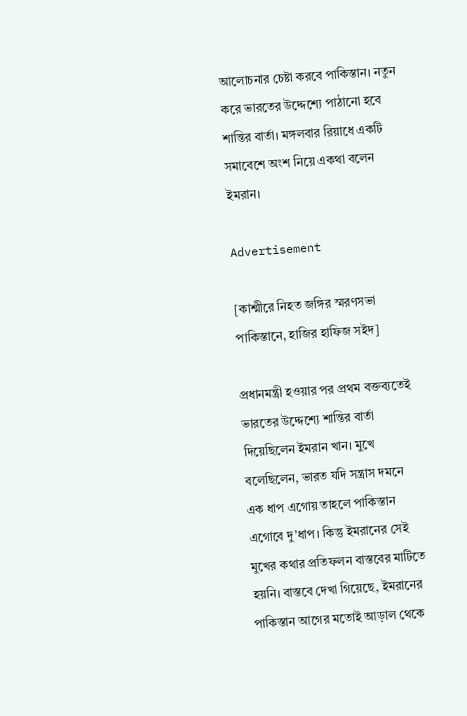আলোচনার চেষ্টা করবে পাকিস্তান। নতুন করে ভারতের উদ্দেশ্যে পাঠানো হবে শান্তির বার্তা। মঙ্গলবার রিয়াধে একটি সমাবেশে অংশ নিয়ে একথা বলেন ইমরান।

Advertisement

[কাশ্মীরে নিহত জঙ্গির স্মরণসভা পাকিস্তানে, হাজির হাফিজ সইদ]

প্রধানমন্ত্রী হওয়ার পর প্রথম বক্তব্যতেই ভারতের উদ্দেশ্যে শান্তির বার্তা দিয়েছিলেন ইমরান খান। মুখে বলেছিলেন, ভারত যদি সন্ত্রাস দমনে এক ধাপ এগোয় তাহলে পাকিস্তান এগোবে দু’ধাপ। কিন্তু ইমরানের সেই মুখের কথার প্রতিফলন বাস্তবের মাটিতে হয়নি। বাস্তবে দেখা গিয়েছে, ইমরানের পাকিস্তান আগের মতোই আড়াল থেকে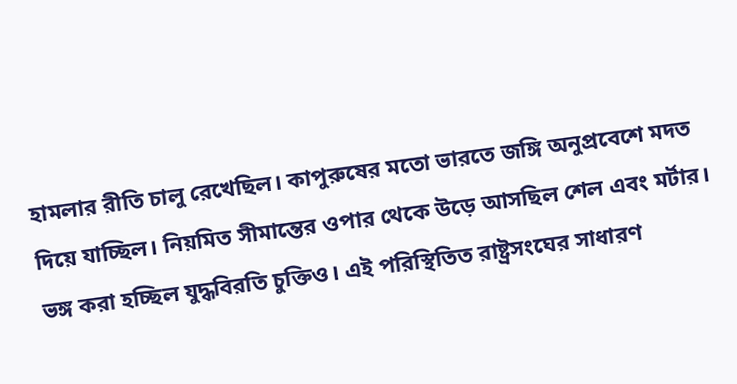হামলার রীতি চালু রেখেছিল। কাপুরুষের মতো ভারতে জঙ্গি অনুপ্রবেশে মদত দিয়ে যাচ্ছিল। নিয়মিত সীমান্তের ওপার থেকে উড়ে আসছিল শেল এবং মর্টার। ভঙ্গ করা হচ্ছিল যুদ্ধবিরতি চুক্তিও। এই পরিস্থিতিত রাষ্ট্রসংঘের সাধারণ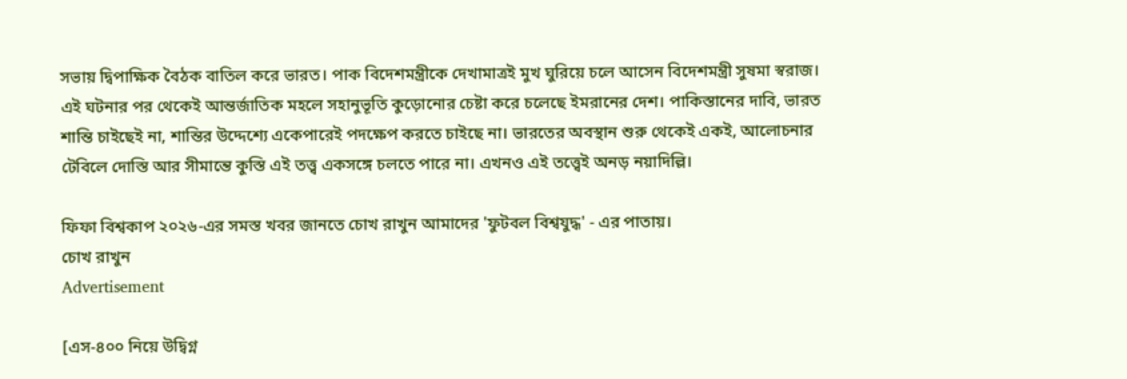সভায় দ্বিপাক্ষিক বৈঠক বাতিল করে ভারত। পাক বিদেশমন্ত্রীকে দেখামাত্রই মুখ ঘুরিয়ে চলে আসেন বিদেশমন্ত্রী সুষমা স্বরাজ। এই ঘটনার পর থেকেই আন্তর্জাতিক মহলে সহানুভূতি কুড়োনোর চেষ্টা করে চলেছে ইমরানের দেশ। পাকিস্তানের দাবি, ভারত শান্তি চাইছেই না, শান্তির উদ্দেশ্যে একেপারেই পদক্ষেপ করতে চাইছে না। ভারতের অবস্থান শুরু থেকেই একই, আলোচনার টেবিলে দোস্তি আর সীমান্তে কুস্তি এই তত্ত্ব একসঙ্গে চলতে পারে না। এখনও এই তত্ত্বেই অনড় নয়াদিল্লি।

ফিফা বিশ্বকাপ ২০২৬-এর সমস্ত খবর জানতে চোখ রাখুন আমাদের 'ফুটবল বিশ্বযুদ্ধ' - এর পাতায়।
চোখ রাখুন
Advertisement

[এস-৪০০ নিয়ে উদ্বিগ্ন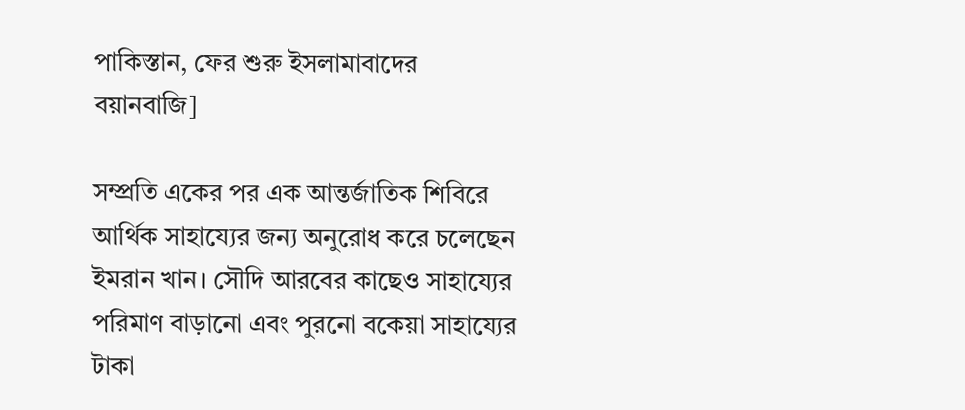পাকিস্তান, ফের শুরু ইসলামাবাদের বয়ানবাজি]

সম্প্রতি একের পর এক আন্তর্জাতিক শিবিরে আর্থিক সাহায্যের জন্য অনুরোধ করে চলেছেন ইমরান খান। সৌদি আরবের কাছেও সাহায্যের পরিমাণ বাড়ানো এবং পুরনো বকেয়া সাহায্যের টাকা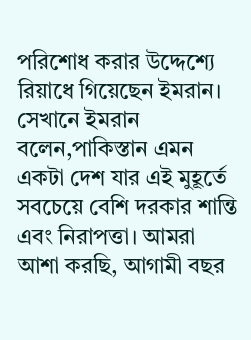পরিশোধ করার উদ্দেশ্যে রিয়াধে গিয়েছেন ইমরান। সেখানে ইমরান বলেন,পাকিস্তান এমন একটা দেশ যার এই মুহূর্তে সবচেয়ে বেশি দরকার শান্তি এবং নিরাপত্তা। আমরা আশা করছি, আগামী বছর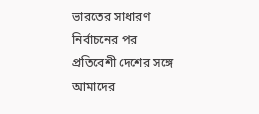ভারতের সাধারণ নির্বাচনের পর প্রতিবেশী দেশের সঙ্গে আমাদের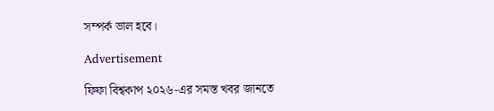সম্পর্ক ভাল হবে।

Advertisement

ফিফা বিশ্বকাপ ২০২৬-এর সমস্ত খবর জানতে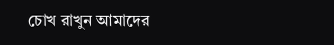চোখ রাখুন আমাদের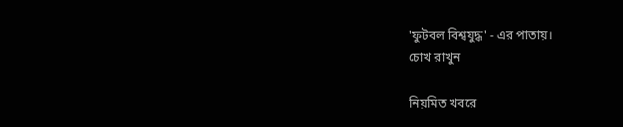'ফুটবল বিশ্বযুদ্ধ' - এর পাতায়।
চোখ রাখুন

নিয়মিত খবরে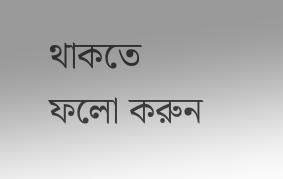থাকতে ফলো করুন